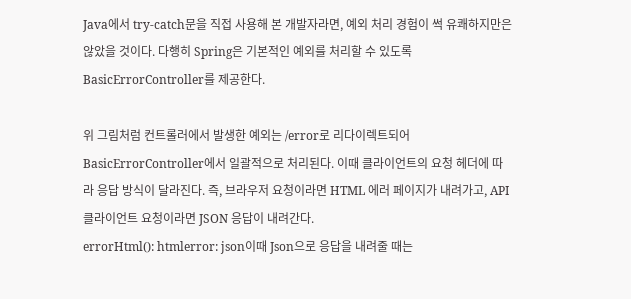Java에서 try-catch문을 직접 사용해 본 개발자라면, 예외 처리 경험이 썩 유쾌하지만은 않았을 것이다. 다행히 Spring은 기본적인 예외를 처리할 수 있도록 BasicErrorController를 제공한다.

위 그림처럼 컨트롤러에서 발생한 예외는 /error로 리다이렉트되어 BasicErrorController에서 일괄적으로 처리된다. 이때 클라이언트의 요청 헤더에 따라 응답 방식이 달라진다. 즉, 브라우저 요청이라면 HTML 에러 페이지가 내려가고, API 클라이언트 요청이라면 JSON 응답이 내려간다.
errorHtml(): htmlerror: json이때 Json으로 응답을 내려줄 때는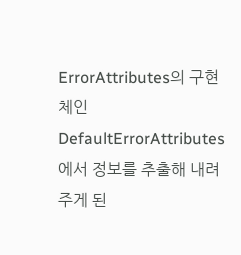ErrorAttributes의 구현체인 DefaultErrorAttributes에서 정보를 추출해 내려주게 된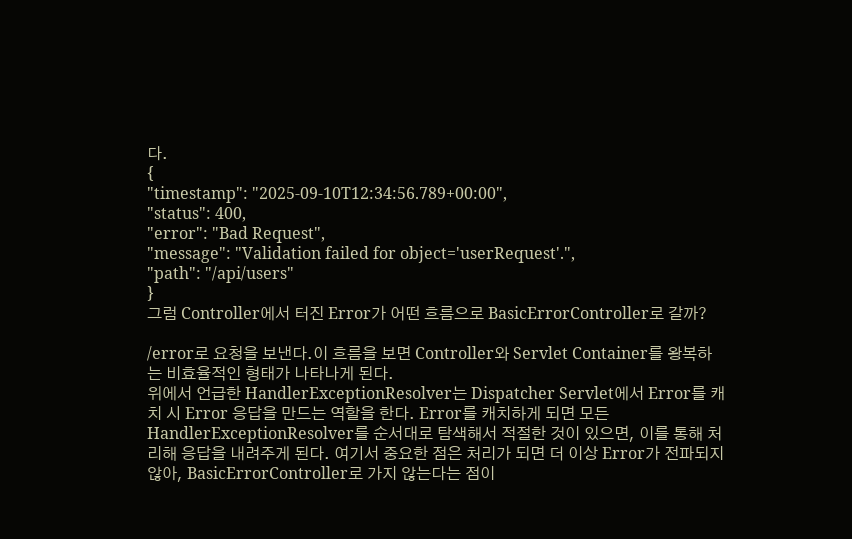다.
{
"timestamp": "2025-09-10T12:34:56.789+00:00",
"status": 400,
"error": "Bad Request",
"message": "Validation failed for object='userRequest'.",
"path": "/api/users"
}
그럼 Controller에서 터진 Error가 어떤 흐름으로 BasicErrorController로 갈까?

/error로 요청을 보낸다.이 흐름을 보면 Controller와 Servlet Container를 왕복하는 비효율적인 형태가 나타나게 된다.
위에서 언급한 HandlerExceptionResolver는 Dispatcher Servlet에서 Error를 캐치 시 Error 응답을 만드는 역할을 한다. Error를 캐치하게 되면 모든 HandlerExceptionResolver를 순서대로 탐색해서 적절한 것이 있으면, 이를 통해 처리해 응답을 내려주게 된다. 여기서 중요한 점은 처리가 되면 더 이상 Error가 전파되지 않아, BasicErrorController로 가지 않는다는 점이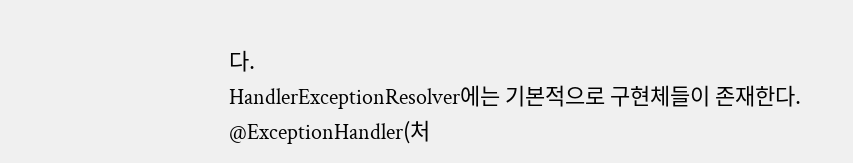다.
HandlerExceptionResolver에는 기본적으로 구현체들이 존재한다.
@ExceptionHandler(처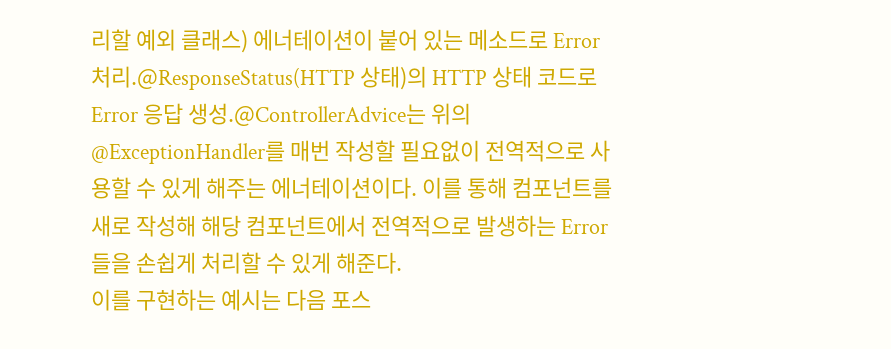리할 예외 클래스) 에너테이션이 붙어 있는 메소드로 Error 처리.@ResponseStatus(HTTP 상태)의 HTTP 상태 코드로 Error 응답 생성.@ControllerAdvice는 위의 @ExceptionHandler를 매번 작성할 필요없이 전역적으로 사용할 수 있게 해주는 에너테이션이다. 이를 통해 컴포넌트를 새로 작성해 해당 컴포넌트에서 전역적으로 발생하는 Error들을 손쉽게 처리할 수 있게 해준다.
이를 구현하는 예시는 다음 포스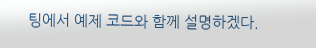팅에서 예제 코드와 함께 설명하겠다.